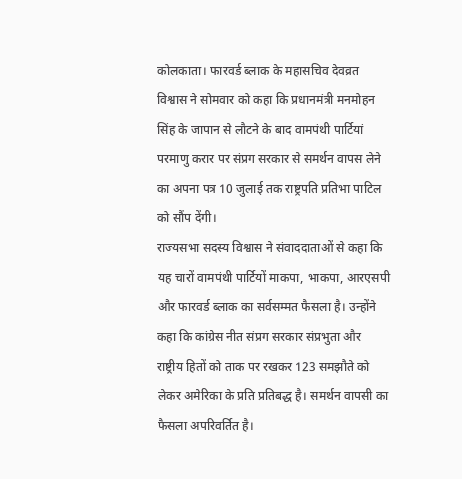कोलकाता। फारवर्ड ब्लाक के महासचिव देवव्रत विश्वास ने सोमवार को कहा कि प्रधानमंत्री मनमोहन सिंह के जापान से लौटने के बाद वामपंथी पार्टियां परमाणु करार पर संप्रग सरकार से समर्थन वापस लेने का अपना पत्र 10 जुलाई तक राष्ट्रपति प्रतिभा पाटिल को सौंप देंगी।
राज्यसभा सदस्य विश्वास ने संवाददाताओं से कहा कि यह चारों वामपंथी पार्टियों माकपा, भाकपा, आरएसपी और फारवर्ड ब्लाक का सर्वसम्मत फैसला है। उन्होंने कहा कि कांग्रेस नीत संप्रग सरकार संप्रभुता और राष्ट्रीय हितों को ताक पर रखकर 123 समझौते को लेकर अमेरिका के प्रति प्रतिबद्ध है। समर्थन वापसी का फैसला अपरिवर्तित है।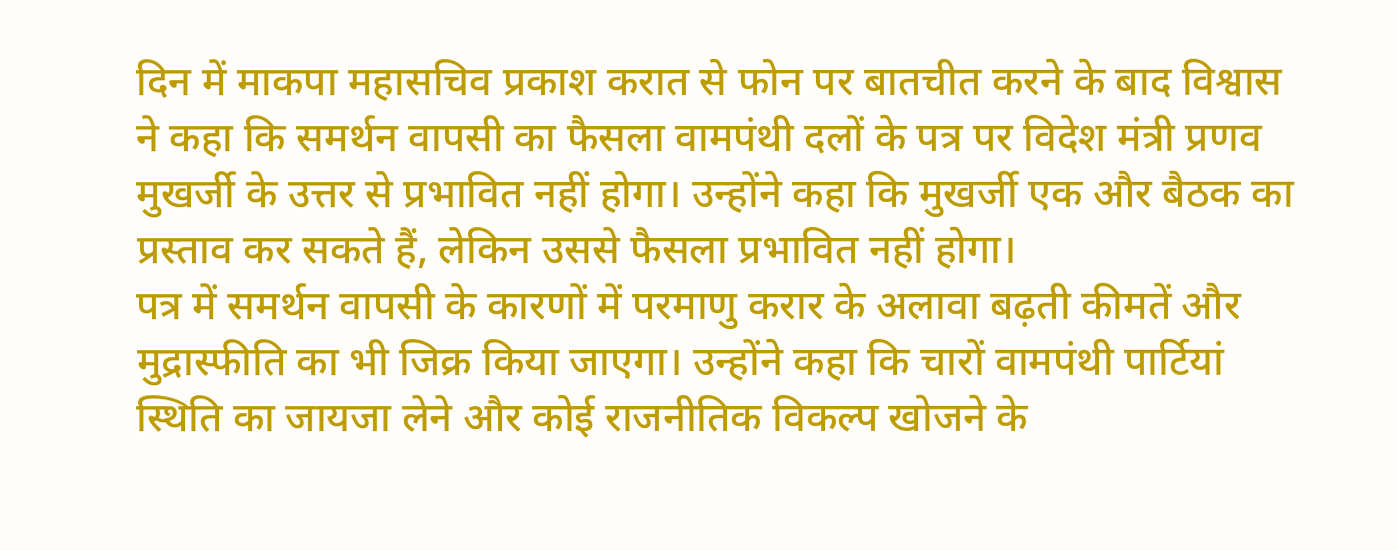दिन में माकपा महासचिव प्रकाश करात से फोन पर बातचीत करने के बाद विश्वास ने कहा कि समर्थन वापसी का फैसला वामपंथी दलों के पत्र पर विदेश मंत्री प्रणव मुखर्जी के उत्तर से प्रभावित नहीं होगा। उन्होंने कहा कि मुखर्जी एक और बैठक का प्रस्ताव कर सकते हैं, लेकिन उससे फैसला प्रभावित नहीं होगा।
पत्र में समर्थन वापसी के कारणों में परमाणु करार के अलावा बढ़ती कीमतें और मुद्रास्फीति का भी जिक्र किया जाएगा। उन्होंने कहा कि चारों वामपंथी पार्टियां स्थिति का जायजा लेने और कोई राजनीतिक विकल्प खोजने के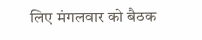लिए मंगलवार को बैठक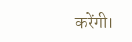करेंगी।